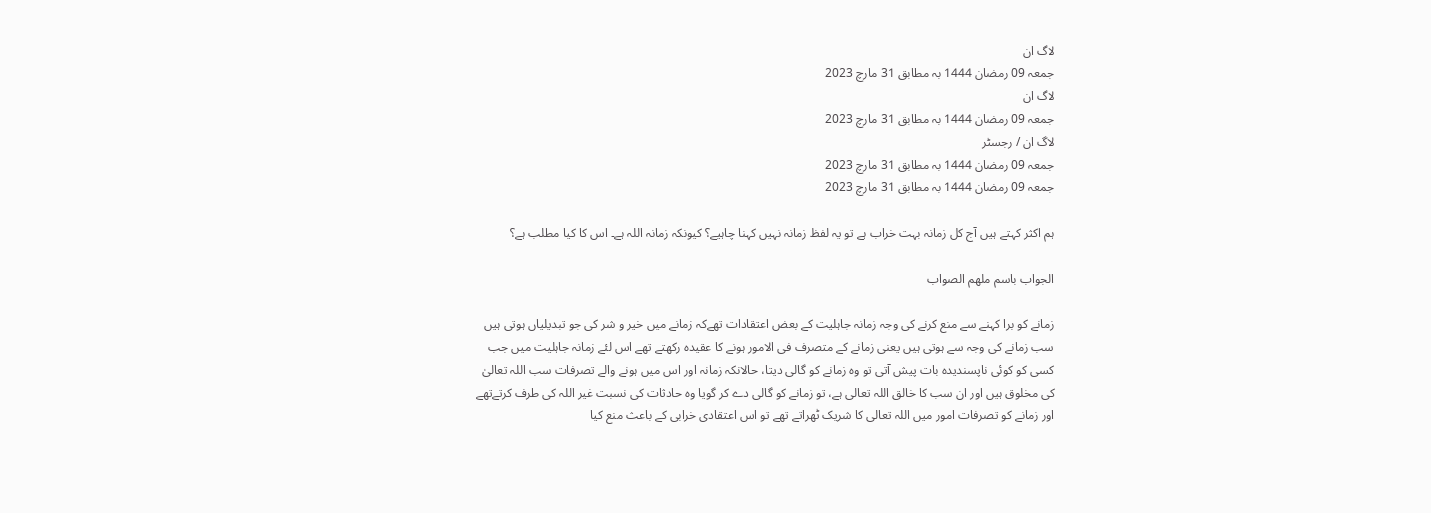لاگ ان
جمعہ 09 رمضان 1444 بہ مطابق 31 مارچ 2023
لاگ ان
جمعہ 09 رمضان 1444 بہ مطابق 31 مارچ 2023
لاگ ان / رجسٹر
جمعہ 09 رمضان 1444 بہ مطابق 31 مارچ 2023
جمعہ 09 رمضان 1444 بہ مطابق 31 مارچ 2023

ہم اکثر کہتے ہیں آج کل زمانہ بہت خراب ہے تو یہ لفظ زمانہ نہیں کہنا چاہیے؟ کیونکہ زمانہ اللہ ہے۔ اس کا کیا مطلب ہے؟

الجواب باسم ملهم الصواب

زمانے کو برا کہنے سے منع کرنے کی وجہ زمانہ جاہلیت کے بعض اعتقادات تھےکہ زمانے میں خیر و شر کی جو تبدیلیاں ہوتی ہیں سب زمانے کی وجہ سے ہوتی ہیں یعنی زمانے کے متصرف فی الامور ہونے کا عقیدہ رکھتے تھے اس لئے زمانہ جاہلیت میں جب کسی کو کوئی ناپسندیدہ بات پیش آتی تو وہ زمانے کو گالی دیتا، حالانکہ زمانہ اور اس میں ہونے والے تصرفات سب اللہ تعالیٰ کی مخلوق ہیں اور ان سب کا خالق اللہ تعالی ہے، تو زمانے کو گالی دے کر گویا وہ حادثات کی نسبت غیر اللہ کی طرف کرتےتھے اور زمانے کو تصرفات امور میں اللہ تعالی کا شریک ٹھراتے تھے تو اس اعتقادی خرابی کے باعث منع کیا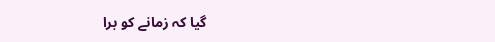گیا کہ زمانے کو برا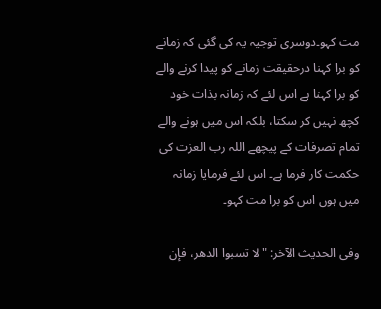مت کہو۔دوسری توجیہ یہ کی گئی کہ زمانے کو برا کہنا درحقیقت زمانے کو پیدا کرنے والے کو برا کہنا ہے اس لئے کہ زمانہ بذات خود کچھ نہیں کر سکتا، بلکہ اس میں ہونے والے تمام تصرفات کے پیچھے اللہ رب العزت کی حکمت کار فرما ہے۔ اس لئے فرمایا زمانہ میں ہوں اس کو برا مت کہو۔

وفی الحديث الآخر: "لا تسبوا الدهر، فإن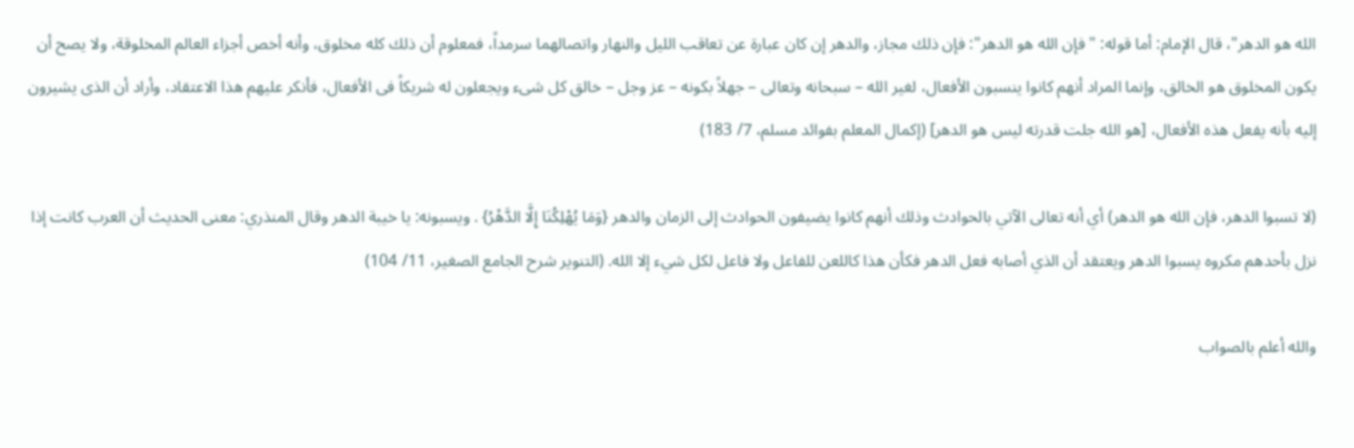الله هو الدهر"، قال الإمام: أما قوله: "فإن الله هو الدهر": فإن ذلك مجاز، والدهر إن كان عبارة عن تعاقب الليل والنهار واتصالهما سرمداً، فمعلوم أن ذلك كله مخلوق، وأنه أخص أجزاء العالم المخلوقة، ولا يصح أن يكون المخلوق هو الخالق، وإنما المراد أنهم كانوا ينسبون الأفعال، لغير الله – سبحانه وتعالی – جهلاً بكونه – عز وجل – خالق كل شیء ويجعلون له شريكاً فی الأفعال، فأنكر عليهم هذا الاعتقاد، وأراد أن الذی يشيرون إليه بأنه يفعل هذه الأفعال، [هو الله جلت قدرته ليس هو الدهر] (إكمال المعلم بفوائد مسلم، 7/ 183)

(لا تسبوا الدهر، فإن الله هو الدهر) أي أنه تعالی الآتي بالحوادث وذلك أنهم كانوا يضيفون الحوادث إلی الزمان والدهر {وَمَا يُهْلِكُنَا إِلَّا الدَّهْرُ} . ويسبونه: يا خيبة الدهر وقال المنذري: معنی الحديث أن العرب كانت إذا نزل بأحدهم مكروه يسبوا الدهر ويعتقد أن الذي أصابه فعل الدهر فكأن هذا كاللعن للفاعل ولا فاعل لكل شيء إلا الله. (التنوير شرح الجامع الصغير، 11/ 104)

والله أعلم بالصواب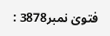فتویٰ نمبر3878 :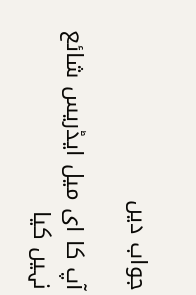جواب دیں

آپ کا ای میل ایڈریس شائع نہیں کیا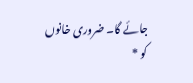جائے گا۔ ضروری خانوں کو *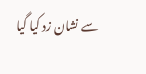سے نشان زد کیا گیا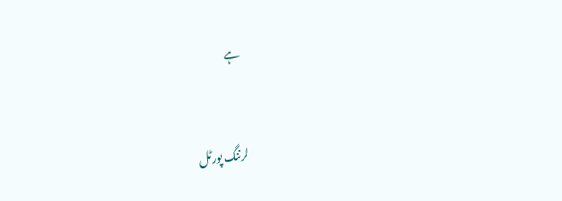ہے


لرننگ پورٹل